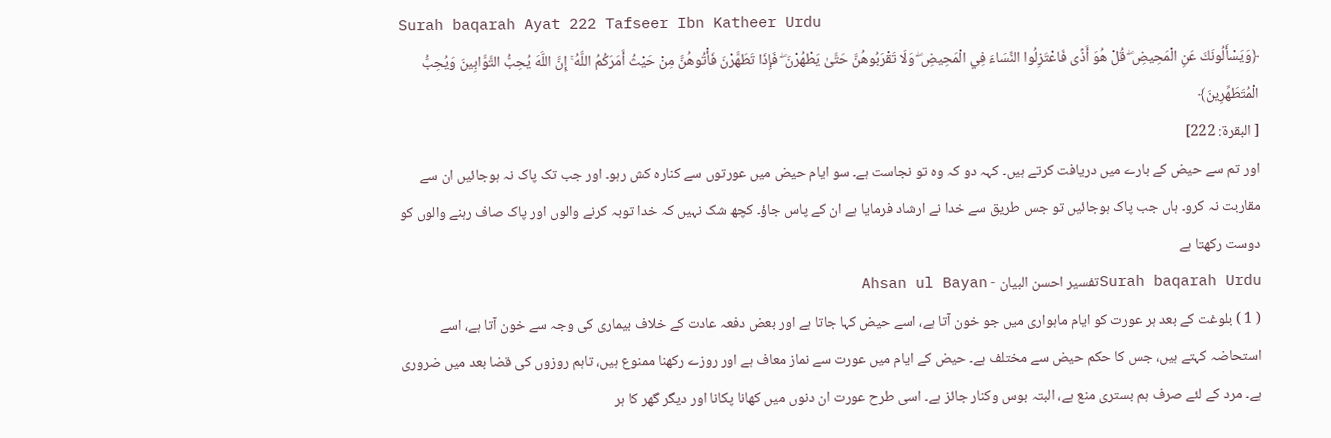Surah baqarah Ayat 222 Tafseer Ibn Katheer Urdu
﴿وَيَسْأَلُونَكَ عَنِ الْمَحِيضِ ۖ قُلْ هُوَ أَذًى فَاعْتَزِلُوا النِّسَاءَ فِي الْمَحِيضِ ۖ وَلَا تَقْرَبُوهُنَّ حَتَّىٰ يَطْهُرْنَ ۖ فَإِذَا تَطَهَّرْنَ فَأْتُوهُنَّ مِنْ حَيْثُ أَمَرَكُمُ اللَّهُ ۚ إِنَّ اللَّهَ يُحِبُّ التَّوَّابِينَ وَيُحِبُّ الْمُتَطَهِّرِينَ﴾
[ البقرة: 222]
اور تم سے حیض کے بارے میں دریافت کرتے ہیں۔ کہہ دو کہ وہ تو نجاست ہے۔ سو ایام حیض میں عورتوں سے کنارہ کش رہو۔ اور جب تک پاک نہ ہوجائیں ان سے مقاربت نہ کرو۔ ہاں جب پاک ہوجائیں تو جس طریق سے خدا نے ارشاد فرمایا ہے ان کے پاس جاؤ۔ کچھ شک نہیں کہ خدا توبہ کرنے والوں اور پاک صاف رہنے والوں کو دوست رکھتا ہے
Surah baqarah Urduتفسیر احسن البیان - Ahsan ul Bayan
( 1 ) بلوغت کے بعد ہر عورت کو ایام ماہواری میں جو خون آتا ہے، اسے حیض کہا جاتا ہے اور بعض دفعہ عادت کے خلاف بیماری کی وجہ سے خون آتا ہے، اسے استحاضہ کہتے ہیں، جس کا حکم حیض سے مختلف ہے۔ حیض کے ایام میں عورت سے نماز معاف ہے اور روزے رکھنا ممنوع ہیں، تاہم روزوں کی قضا بعد میں ضروری ہے۔ مرد کے لئے صرف ہم بستری منع ہے، البتہ بوس وکنار جائز ہے۔ اسی طرح عورت ان دنوں میں کھانا پکانا اور دیگر گھر کا ہر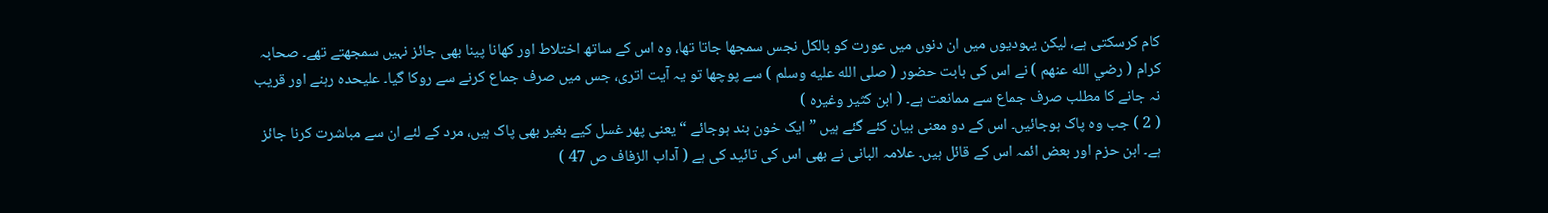کام کرسکتی ہے، لیکن یہودیوں میں ان دنوں میں عورت کو بالکل نجس سمجھا جاتا تھا، وہ اس کے ساتھ اختلاط اور کھانا پینا بھی جائز نہیں سمجھتے تھے۔ صحابہ کرام ( رضي الله عنهم ) نے اس کی بابت حضور ( صلى الله عليه وسلم ) سے پوچھا تو یہ آیت اتری، جس میں صرف جماع کرنے سے روکا گیا۔ علیحدہ رہنے اور قریب نہ جانے کا مطلب صرف جماع سے ممانعت ہے۔ ( ابن کثیر وغیرہ )
( 2 ) جب وہ پاک ہوجائیں۔ اس کے دو معنی بیان کئے گئے ہیں ” ایک خون بند ہوجائے “ یعنی پھر غسل کیے بغیر بھی پاک ہیں، مرد کے لئے ان سے مباشرت کرنا جائز ہے۔ ابن حزم اور بعض ائمہ اس کے قائل ہیں۔ علامہ البانی نے بھی اس کی تائید کی ہے ( آداب الزفاف ص 47 )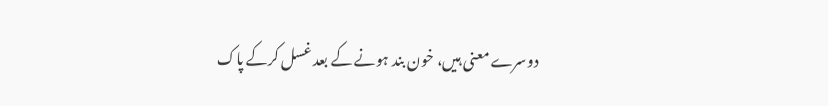دوسرے معنی ہیں، خون بند ہونے کے بعد غسل کرکے پاک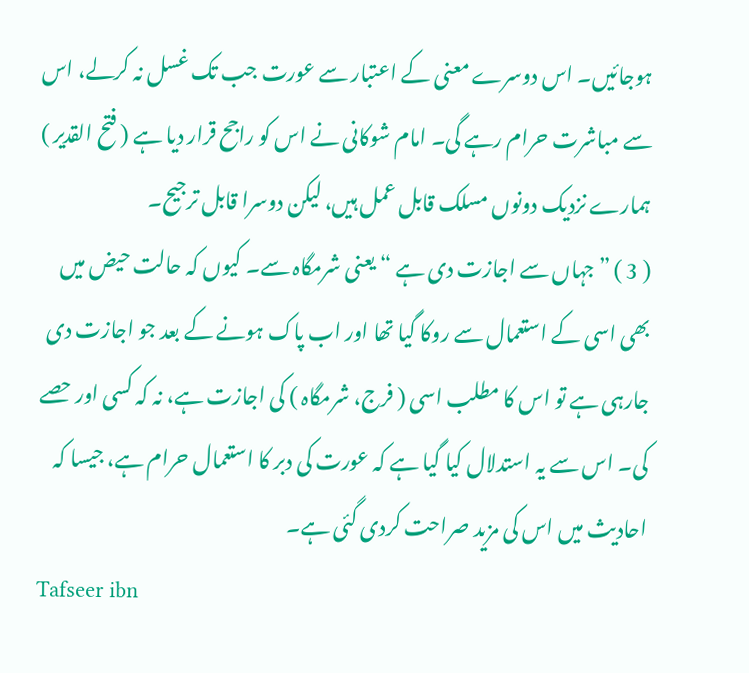ہوجائیں۔ اس دوسرے معنی کے اعتبار سے عورت جب تک غسل نہ کرلے، اس سے مباشرت حرام رہے گی۔ امام شوکانی نے اس کو راجح قرار دیا ہے ( فتح القدیر ) ہمارے نزدیک دونوں مسلک قابل عمل ہیں، لیکن دوسرا قابل ترجیح۔
( 3 ) ” جہاں سے اجازت دی ہے “ یعنی شرمگاہ سے۔ کیوں کہ حالت حیض میں بھی اسی کے استعمال سے روکا گیا تھا اور اب پاک ہونے کے بعد جو اجازت دی جارہی ہے تو اس کا مطلب اسی ( فرج، شرمگاہ ) کی اجازت ہے، نہ کہ کسی اور حصے کی۔ اس سے یہ استدلال کیا گیا ہے کہ عورت کی دبر کا استعمال حرام ہے، جیسا کہ احادیث میں اس کی مزید صراحت کردی گئی ہے۔
Tafseer ibn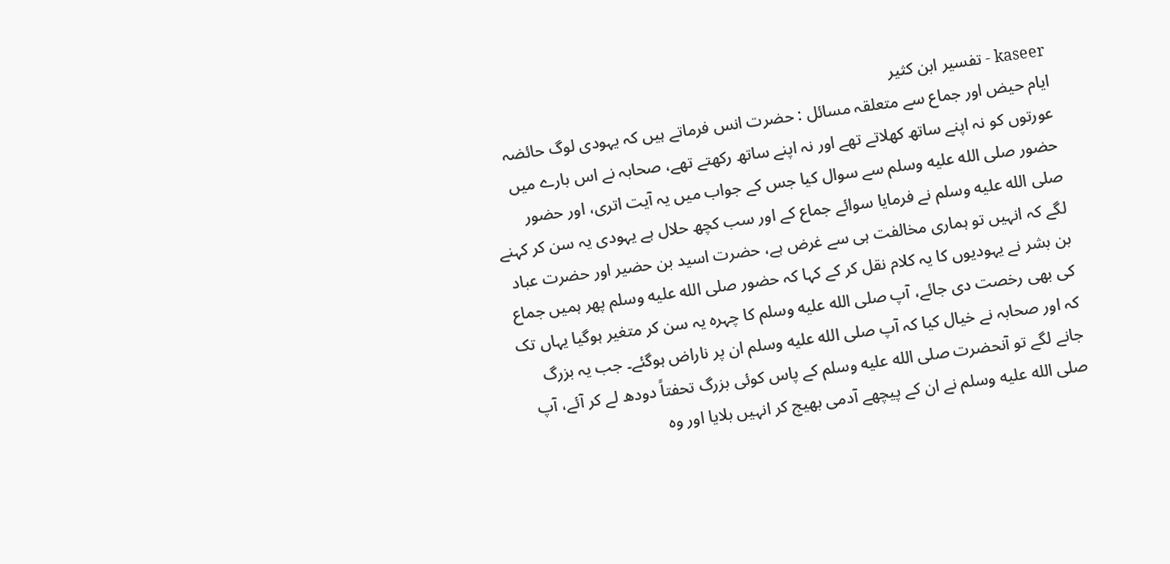kaseer - تفسیر ابن کثیر
ایام حیض اور جماع سے متعلقہ مسائل : حضرت انس فرماتے ہیں کہ یہودی لوگ حائضہ عورتوں کو نہ اپنے ساتھ کھلاتے تھے اور نہ اپنے ساتھ رکھتے تھے، صحابہ نے اس بارے میں حضور صلى الله عليه وسلم سے سوال کیا جس کے جواب میں یہ آیت اتری، اور حضور صلى الله عليه وسلم نے فرمایا سوائے جماع کے اور سب کچھ حلال ہے یہودی یہ سن کر کہنے لگے کہ انہیں تو ہماری مخالفت ہی سے غرض ہے، حضرت اسید بن حضیر اور حضرت عباد بن بشر نے یہودیوں کا یہ کلام نقل کر کے کہا کہ حضور صلى الله عليه وسلم پھر ہمیں جماع کی بھی رخصت دی جائے، آپ صلى الله عليه وسلم کا چہرہ یہ سن کر متغیر ہوگیا یہاں تک کہ اور صحابہ نے خیال کیا کہ آپ صلى الله عليه وسلم ان پر ناراض ہوگئے۔ جب یہ بزرگ جانے لگے تو آنحضرت صلى الله عليه وسلم کے پاس کوئی بزرگ تحفتاً دودھ لے کر آئے، آپ صلى الله عليه وسلم نے ان کے پیچھے آدمی بھیج کر انہیں بلایا اور وہ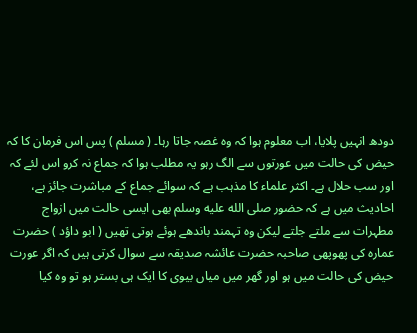دودھ انہیں پلایا، اب معلوم ہوا کہ وہ غصہ جاتا رہا۔ ( مسلم ) پس اس فرمان کا کہ حیض کی حالت میں عورتوں سے الگ رہو یہ مطلب ہوا کہ جماع نہ کرو اس لئے کہ اور سب حلال ہے۔ اکثر علماء کا مذہب ہے کہ سوائے جماع کے مباشرت جائز ہے، احادیث میں ہے کہ حضور صلى الله عليه وسلم بھی ایسی حالت میں ازواج مطہرات سے ملتے جلتے لیکن وہ تہمند باندھے ہوئے ہوتی تھیں ( ابو داؤد ) حضرت عمارہ کی پھوپھی صاحبہ حضرت عائشہ صدیقہ سے سوال کرتی ہیں کہ اگر عورت حیض کی حالت میں ہو اور گھر میں میاں بیوی کا ایک ہی بستر ہو تو وہ کیا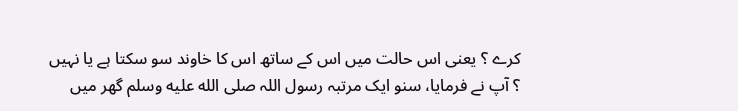کرے ؟ یعنی اس حالت میں اس کے ساتھ اس کا خاوند سو سکتا ہے یا نہیں ؟ آپ نے فرمایا، سنو ایک مرتبہ رسول اللہ صلى الله عليه وسلم گھر میں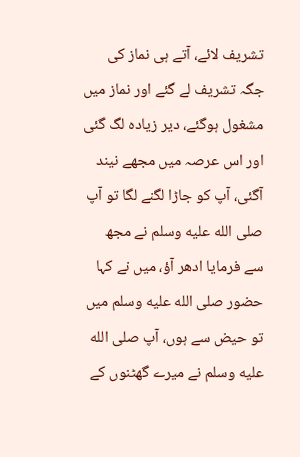تشریف لائے، آتے ہی نماز کی جگہ تشریف لے گئے اور نماز میں مشغول ہوگئے، دیر زیادہ لگ گئی اور اس عرصہ میں مجھے نیند آگئی، آپ کو جاڑا لگنے لگا تو آپ صلى الله عليه وسلم نے مجھ سے فرمایا ادھر آؤ، میں نے کہا حضور صلى الله عليه وسلم میں تو حیض سے ہوں، آپ صلى الله عليه وسلم نے میرے گھٹنوں کے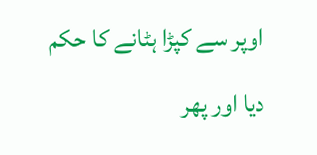اوپر سے کپڑا ہٹانے کا حکم دیا اور پھر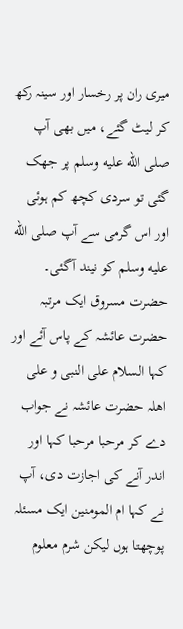میری ران پر رخسار اور سینہ رکھ کر لیٹ گئے، میں بھی آپ صلى الله عليه وسلم پر جھک گئی تو سردی کچھ کم ہوئی اور اس گرمی سے آپ صلى الله عليه وسلم کو نیند آگئی۔ حضرت مسروق ایک مرتبہ حضرت عائشہ کے پاس آئے اور کہا السلام علی النبی و علی اھلہ حضرت عائشہ نے جواب دے کر مرحبا مرحبا کہا اور اندر آنے کی اجازت دی، آپ نے کہا ام المومنین ایک مسئلہ پوچھتا ہوں لیکن شرم معلوم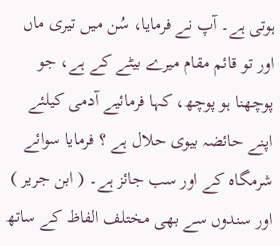ہوتی ہے۔ آپ نے فرمایا، سُن میں تیری ماں اور تو قائم مقام میرے بیٹے کے ہے، جو پوچھنا ہو پوچھ، کہا فرمائیے آدمی کیلئے اپنے حائضہ بیوی حلال ہے ؟ فرمایا سوائے شرمگاہ کے اور سب جائز ہے۔ ( ابن جریر ) اور سندوں سے بھی مختلف الفاظ کے ساتھ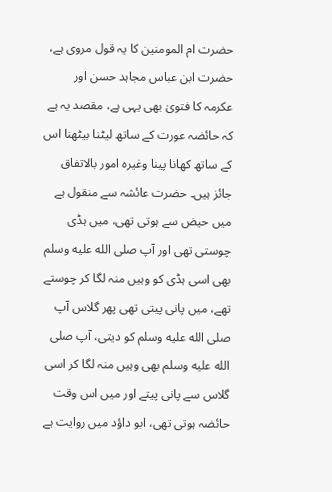حضرت ام المومنین کا یہ قول مروی ہے، حضرت ابن عباس مجاہد حسن اور عکرمہ کا فتویٰ بھی یہی ہے، مقصد یہ ہے کہ حائضہ عورت کے ساتھ لیٹنا بیٹھنا اس کے ساتھ کھانا پینا وغیرہ امور بالاتفاق جائز ہیں۔ حضرت عائشہ سے منقول ہے میں حیض سے ہوتی تھی، میں ہڈی چوستی تھی اور آپ صلى الله عليه وسلم بھی اسی ہڈی کو وہیں منہ لگا کر چوستے تھے، میں پانی پیتی تھی پھر گلاس آپ صلى الله عليه وسلم کو دیتی، آپ صلى الله عليه وسلم بھی وہیں منہ لگا کر اسی گلاس سے پانی پیتے اور میں اس وقت حائضہ ہوتی تھی، ابو داؤد میں روایت ہے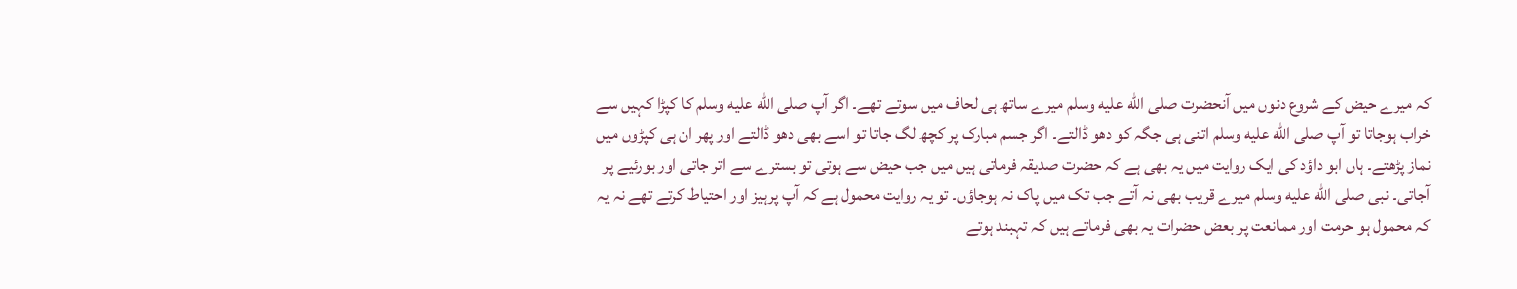کہ میرے حیض کے شروع دنوں میں آنحضرت صلى الله عليه وسلم میرے ساتھ ہی لحاف میں سوتے تھے۔ اگر آپ صلى الله عليه وسلم کا کپڑا کہیں سے خراب ہوجاتا تو آپ صلى الله عليه وسلم اتنی ہی جگہ کو دھو ڈالتے۔ اگر جسم مبارک پر کچھ لگ جاتا تو اسے بھی دھو ڈالتے اور پھر ان ہی کپڑوں میں نماز پڑھتے۔ ہاں ابو داؤد کی ایک روایت میں یہ بھی ہے کہ حضرت صدیقہ فرماتی ہیں میں جب حیض سے ہوتی تو بسترے سے اتر جاتی اور بورئیے پر آجاتی۔ نبی صلى الله عليه وسلم میرے قریب بھی نہ آتے جب تک میں پاک نہ ہوجاؤں۔ تو یہ روایت محمول ہے کہ آپ پرہیز اور احتیاط کرتے تھے نہ یہ کہ محمول ہو حرمت اور ممانعت پر بعض حضرات یہ بھی فرماتے ہیں کہ تہبند ہوتے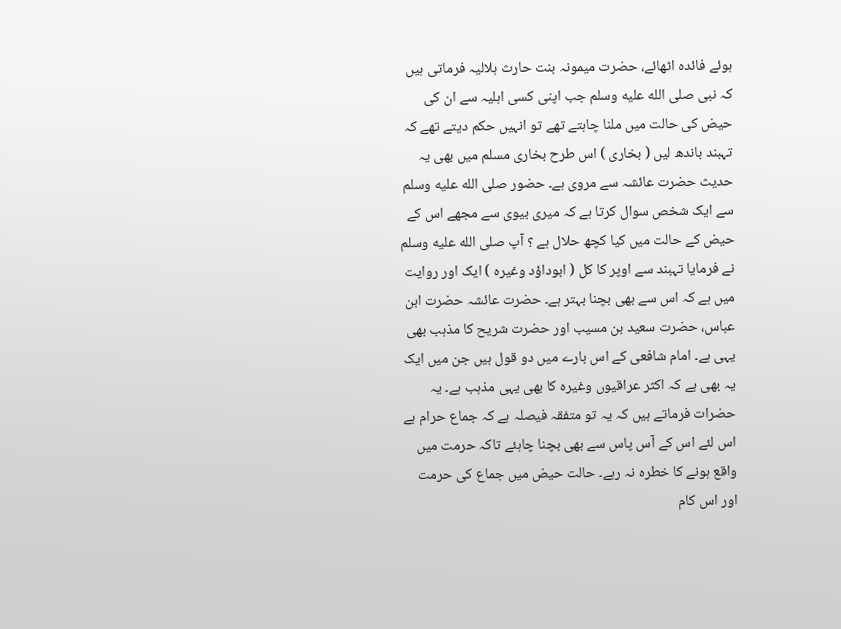ہوئے فائدہ اٹھائے، حضرت میمونہ بنت حارث ہلالیہ فرماتی ہیں کہ نبی صلى الله عليه وسلم جب اپنی کسی اہلیہ سے ان کی حیض کی حالت میں ملنا چاہتے تھے تو انہیں حکم دیتے تھے کہ تہبند باندھ لیں ( بخاری ) اس طرح بخاری مسلم میں بھی یہ حدیث حضرت عائشہ سے مروی ہے۔ حضور صلى الله عليه وسلم سے ایک شخص سوال کرتا ہے کہ میری بیوی سے مجھے اس کے حیض کے حالت میں کیا کچھ حلال ہے ؟ آپ صلى الله عليه وسلم نے فرمایا تہبند سے اوپر کا کل ( ابوداؤد وغیرہ ) ایک اور روایت میں ہے کہ اس سے بھی بچنا بہتر ہے۔ حضرت عائشہ حضرت ابن عباس، حضرت سعید بن مسیب اور حضرت شریح کا مذہب بھی یہی ہے۔ امام شافعی کے اس بارے میں دو قول ہیں جن میں ایک یہ بھی ہے کہ اکثر عراقیوں وغیرہ کا بھی یہی مذہب ہے۔ یہ حضرات فرماتے ہیں کہ یہ تو متفقہ فیصلہ ہے کہ جماع حرام ہے اس لئے اس کے آس پاس سے بھی بچنا چاہئے تاکہ حرمت میں واقع ہونے کا خطرہ نہ رہے۔ حالت حیض میں جماع کی حرمت اور اس کام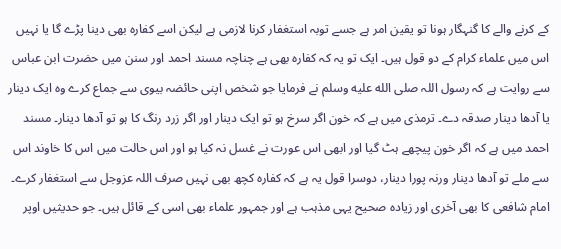کے کرنے والے کا گنہگار ہونا تو یقین امر ہے جسے توبہ استغفار کرنا لازمی ہے لیکن اسے کفارہ بھی دینا پڑے گا یا نہیں اس میں علماء کرام کے دو قول ہیں۔ ایک تو یہ کہ کفارہ بھی ہے چناچہ مسند احمد اور سنن میں حضرت ابن عباس سے روایت ہے کہ رسول اللہ صلى الله عليه وسلم نے فرمایا جو شخص اپنی حائضہ بیوی سے جماع کرے وہ ایک دینار یا آدھا دینار صدقہ دے۔ ترمذی میں ہے کہ خون اگر سرخ ہو تو ایک دینار اور اگر زرد رنگ کا ہو تو آدھا دینار۔ مسند احمد میں ہے کہ اگر خون پیچھے ہٹ گیا اور ابھی اس عورت نے غسل نہ کیا ہو اور اس حالت میں اس کا خاوند اس سے ملے تو آدھا دینار ورنہ پورا دینار، دوسرا قول یہ ہے کہ کفارہ کچھ بھی نہیں صرف اللہ عزوجل سے استغفار کرے۔ امام شافعی کا بھی آخری اور زیادہ صحیح یہی مذہب ہے اور جمہور علماء بھی اسی کے قائل ہیں۔ جو حدیثیں اوپر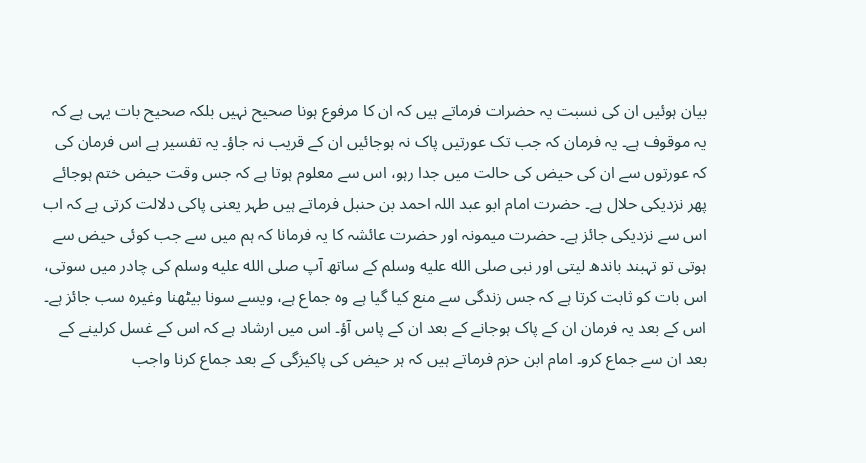بیان ہوئیں ان کی نسبت یہ حضرات فرماتے ہیں کہ ان کا مرفوع ہونا صحیح نہیں بلکہ صحیح بات یہی ہے کہ یہ موقوف ہے۔ یہ فرمان کہ جب تک عورتیں پاک نہ ہوجائیں ان کے قریب نہ جاؤ۔ یہ تفسیر ہے اس فرمان کی کہ عورتوں سے ان کی حیض کی حالت میں جدا رہو، اس سے معلوم ہوتا ہے کہ جس وقت حیض ختم ہوجائے پھر نزدیکی حلال ہے۔ حضرت امام ابو عبد اللہ احمد بن حنبل فرماتے ہیں طہر یعنی پاکی دلالت کرتی ہے کہ اب اس سے نزدیکی جائز ہے۔ حضرت میمونہ اور حضرت عائشہ کا یہ فرمانا کہ ہم میں سے جب کوئی حیض سے ہوتی تو تہبند باندھ لیتی اور نبی صلى الله عليه وسلم کے ساتھ آپ صلى الله عليه وسلم کی چادر میں سوتی، اس بات کو ثابت کرتا ہے کہ جس زندگی سے منع کیا گیا ہے وہ جماع ہے، ویسے سونا بیٹھنا وغیرہ سب جائز ہے۔ اس کے بعد یہ فرمان ان کے پاک ہوجانے کے بعد ان کے پاس آؤ۔ اس میں ارشاد ہے کہ اس کے غسل کرلینے کے بعد ان سے جماع کرو۔ امام ابن حزم فرماتے ہیں کہ ہر حیض کی پاکیزگی کے بعد جماع کرنا واجب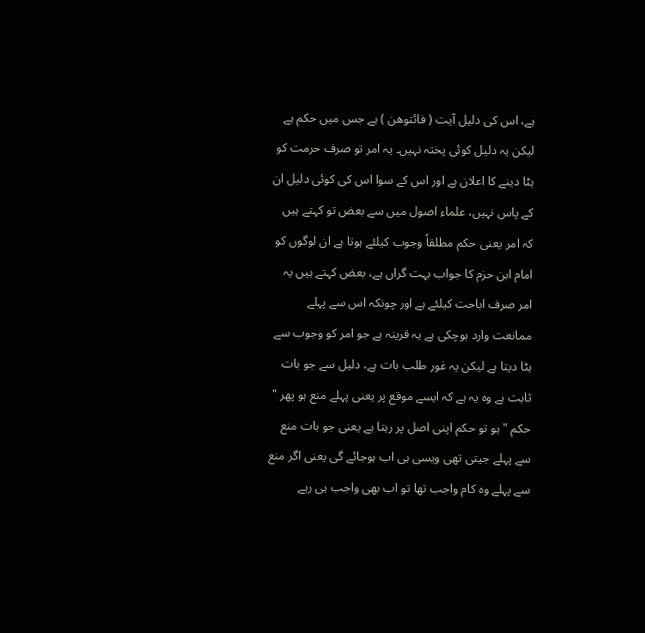ہے، اس کی دلیل آیت ( فائتوھن ) ہے جس میں حکم ہے لیکن یہ دلیل کوئی پختہ نہیں۔ یہ امر تو صرف حرمت کو ہٹا دینے کا اعلان ہے اور اس کے سوا اس کی کوئی دلیل ان کے پاس نہیں، علماء اصول میں سے بعض تو کہتے ہیں کہ امر یعنی حکم مطلقاً وجوب کیلئے ہوتا ہے ان لوگوں کو امام ابن حزم کا جواب بہت گراں ہے، بعض کہتے ہیں یہ امر صرف اباحت کیلئے ہے اور چونکہ اس سے پہلے ممانعت وارد ہوچکی ہے یہ قرینہ ہے جو امر کو وجوب سے ہٹا دیتا ہے لیکن یہ غور طلب بات ہے، دلیل سے جو بات ثابت ہے وہ یہ ہے کہ ایسے موقع پر یعنی پہلے منع ہو پھر " حکم " ہو تو حکم اپنی اصل پر رہتا ہے یعنی جو بات منع سے پہلے جیتی تھی ویسی ہی اب ہوجائے گی یعنی اگر منع سے پہلے وہ کام واجب تھا تو اب بھی واجب ہی رہے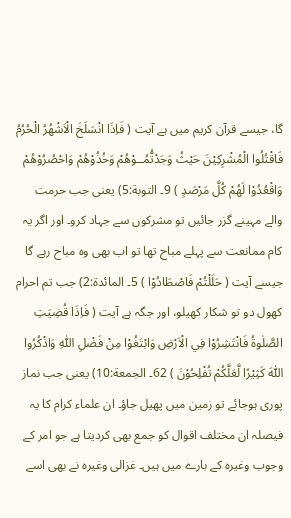گا، جیسے قرآن کریم میں ہے آیت ( فَاِذَا انْسَلَخَ الْاَشْهُرُ الْحُرُمُ فَاقْتُلُوا الْمُشْرِكِيْنَ حَيْثُ وَجَدْتُّمُــوْهُمْ وَخُذُوْهُمْ وَاحْصُرُوْهُمْ وَاقْعُدُوْا لَهُمْ كُلَّ مَرْصَدٍ ) 9۔ التوبة:5) یعنی جب حرمت والے مہینے گزر جائیں تو مشرکوں سے جہاد کرو۔ اور اگر یہ کام ممانعت سے پہلے مباح تھا تو اب بھی وہ مباح رہے گا جیسے آیت ( حَلَلْتُمْ فَاصْطَادُوْا ) 5۔ المائدة:2) جب تم احرام کھول دو تو شکار کھیلو، اور جگہ ہے آیت ( فَاِذَا قُضِيَتِ الصَّلٰوةُ فَانْتَشِرُوْا فِي الْاَرْضِ وَابْتَغُوْا مِنْ فَضْلِ اللّٰهِ وَاذْكُرُوا اللّٰهَ كَثِيْرًا لَّعَلَّكُمْ تُفْلِحُوْنَ ) 62۔ الجمعة:10) یعنی جب نماز پوری ہوجائے تو زمین میں پھیل جاؤ۔ ان علماء کرام کا یہ فیصلہ ان مختلف اقوال کو جمع بھی کردیتا ہے جو امر کے وجوب وغیرہ کے بارے میں ہیں۔ غزالی وغیرہ نے بھی اسے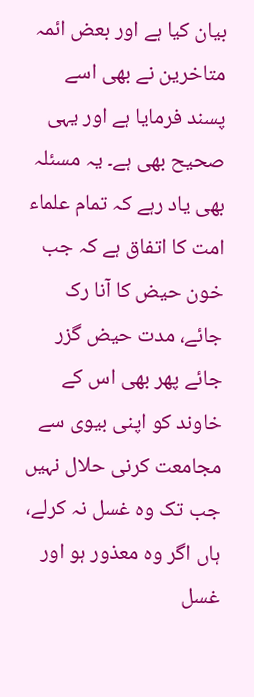بیان کیا ہے اور بعض ائمہ متاخرین نے بھی اسے پسند فرمایا ہے اور یہی صحیح بھی ہے۔ یہ مسئلہ بھی یاد رہے کہ تمام علماء امت کا اتفاق ہے کہ جب خون حیض کا آنا رک جائے، مدت حیض گزر جائے پھر بھی اس کے خاوند کو اپنی بیوی سے مجامعت کرنی حلال نہیں جب تک وہ غسل نہ کرلے، ہاں اگر وہ معذور ہو اور غسل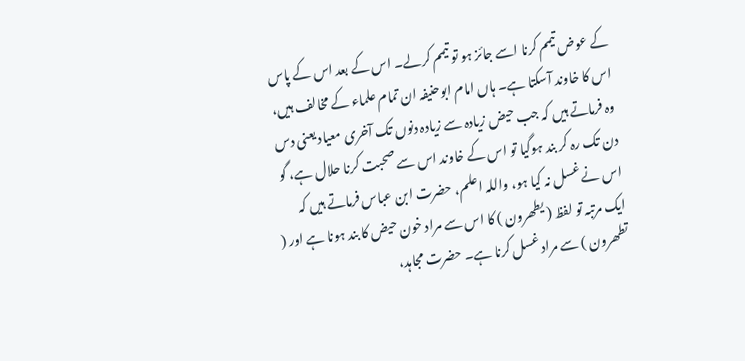کے عوض تیمم کرنا اسے جائز ہو تو تیمم کرلے۔ اس کے بعد اس کے پاس اس کا خاوند آسکتا ہے۔ ہاں امام ابوحنیفہ ان تمام علماء کے مخالف ہیں، وہ فرماتے ہیں کہ جب حیض زیادہ سے زیادہ دنوں تک آخری معیاد یعنی دس دن تک رہ کر بند ہوگیا تو اس کے خاوند اس سے صحبت کرنا حلال ہے، گو اس نے غسل نہ کیا ہو، واللہ اعلم، حضرت ابن عباس فرماتے ہیں کہ ایک مرتبہ تو لفظ ( یطھرون ) کا اس سے مراد خون حیض کا بند ہونا ہے اور ( تطھرون ) سے مراد غسل کرنا ہے۔ حضرت مجاہد،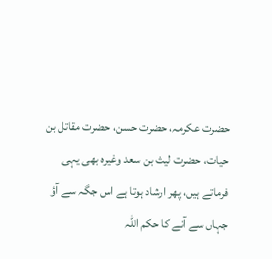حضرت عکرمہ، حضرت حسن، حضرت مقاتل بن حیات، حضرت لیث بن سعد وغیرہ بھی یہی فرماتے ہیں، پھر ارشاد ہوتا ہے اس جگہ سے آؤ جہاں سے آنے کا حکم اللہ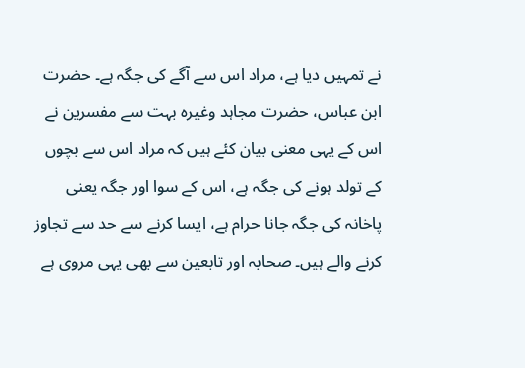نے تمہیں دیا ہے، مراد اس سے آگے کی جگہ ہے۔ حضرت ابن عباس، حضرت مجاہد وغیرہ بہت سے مفسرین نے اس کے یہی معنی بیان کئے ہیں کہ مراد اس سے بچوں کے تولد ہونے کی جگہ ہے، اس کے سوا اور جگہ یعنی پاخانہ کی جگہ جانا حرام ہے، ایسا کرنے سے حد سے تجاوز کرنے والے ہیں۔ صحابہ اور تابعین سے بھی یہی مروی ہے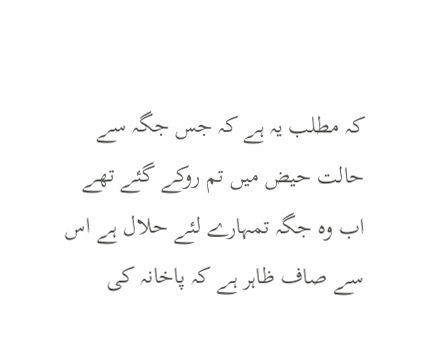کہ مطلب یہ ہے کہ جس جگہ سے حالت حیض میں تم روکے گئے تھے اب وہ جگہ تمہارے لئے حلال ہے اس سے صاف ظاہر ہے کہ پاخانہ کی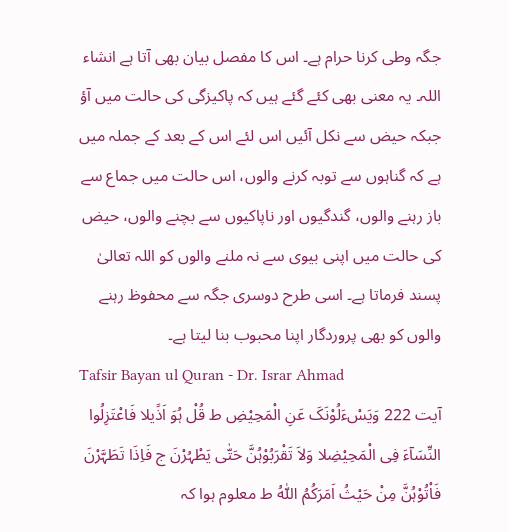جگہ وطی کرنا حرام ہے۔ اس کا مفصل بیان بھی آتا ہے انشاء اللہ۔ یہ معنی بھی کئے گئے ہیں کہ پاکیزگی کی حالت میں آؤ جبکہ حیض سے نکل آئیں اس لئے اس کے بعد کے جملہ میں ہے کہ گناہوں سے توبہ کرنے والوں، اس حالت میں جماع سے باز رہنے والوں، گندگیوں اور ناپاکیوں سے بچنے والوں، حیض کی حالت میں اپنی بیوی سے نہ ملنے والوں کو اللہ تعالیٰ پسند فرماتا ہے۔ اسی طرح دوسری جگہ سے محفوظ رہنے والوں کو بھی پروردگار اپنا محبوب بنا لیتا ہے۔
Tafsir Bayan ul Quran - Dr. Israr Ahmad
آیت 222 وَیَسْءَلُوْنَکَ عَنِ الْمَحِیْضِ ط قُلْ ہُوَ اَذًیلا فَاعْتَزِلُوا النِّسَآءَ فِی الْمَحِیْضِلا وَلاَ تَقْرَبُوْہُنَّ حَتّٰی یَطْہُرْنَ ج فَاِذَا تَطَہَّرْنَ فَاْتُوْہُنَّ مِنْ حَیْثُ اَمَرَکُمُ اللّٰہُ ط معلوم ہوا کہ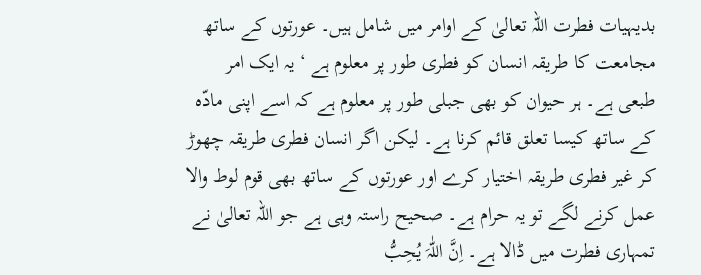بدیہیات فطرت اللہ تعالیٰ کے اوامر میں شامل ہیں۔ عورتوں کے ساتھ مجامعت کا طریقہ انسان کو فطری طور پر معلوم ہے ‘ یہ ایک امر طبعی ہے۔ ہر حیوان کو بھی جبلی طور پر معلوم ہے کہ اسے اپنی مادّہ کے ساتھ کیسا تعلق قائم کرنا ہے۔ لیکن اگر انسان فطری طریقہ چھوڑ کر غیر فطری طریقہ اختیار کرے اور عورتوں کے ساتھ بھی قوم لوط والا عمل کرنے لگے تو یہ حرام ہے۔ صحیح راستہ وہی ہے جو اللہ تعالیٰ نے تمہاری فطرت میں ڈالا ہے۔ اِنَّ اللّٰہَ یُحِبُّ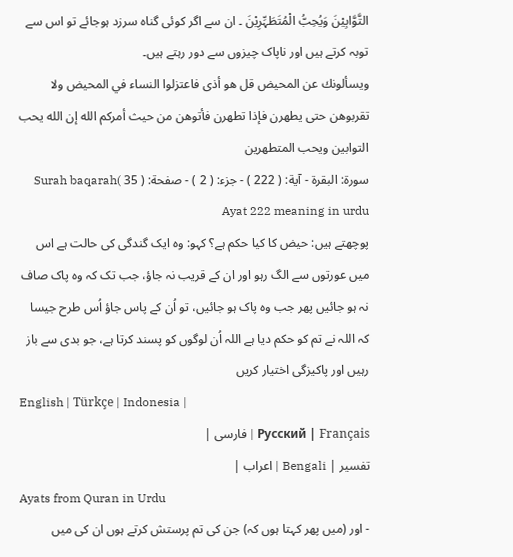التَّوَّابِیْنَ وَیُحِبُّ الْمُتَطَہِّرِیْنَ ۔ ان سے اگر کوئی گناہ سرزد ہوجائے تو اس سے توبہ کرتے ہیں اور ناپاک چیزوں سے دور رہتے ہیں۔
ويسألونك عن المحيض قل هو أذى فاعتزلوا النساء في المحيض ولا تقربوهن حتى يطهرن فإذا تطهرن فأتوهن من حيث أمركم الله إن الله يحب التوابين ويحب المتطهرين
سورة: البقرة - آية: ( 222 ) - جزء: ( 2 ) - صفحة: ( 35 )Surah baqarah Ayat 222 meaning in urdu
پوچھتے ہیں: حیض کا کیا حکم ہے؟ کہو: وہ ایک گندگی کی حالت ہے اس میں عورتوں سے الگ رہو اور ان کے قریب نہ جاؤ، جب تک کہ وہ پاک صاف نہ ہو جائیں پھر جب وہ پاک ہو جائیں، تو اُن کے پاس جاؤ اُس طرح جیسا کہ اللہ نے تم کو حکم دیا ہے اللہ اُن لوگوں کو پسند کرتا ہے، جو بدی سے باز رہیں اور پاکیزگی اختیار کریں
English | Türkçe | Indonesia |
Русский | Français | فارسی |
تفسير | Bengali | اعراب |
Ayats from Quran in Urdu
- اور (میں پھر کہتا ہوں کہ) جن کی تم پرستش کرتے ہوں ان کی میں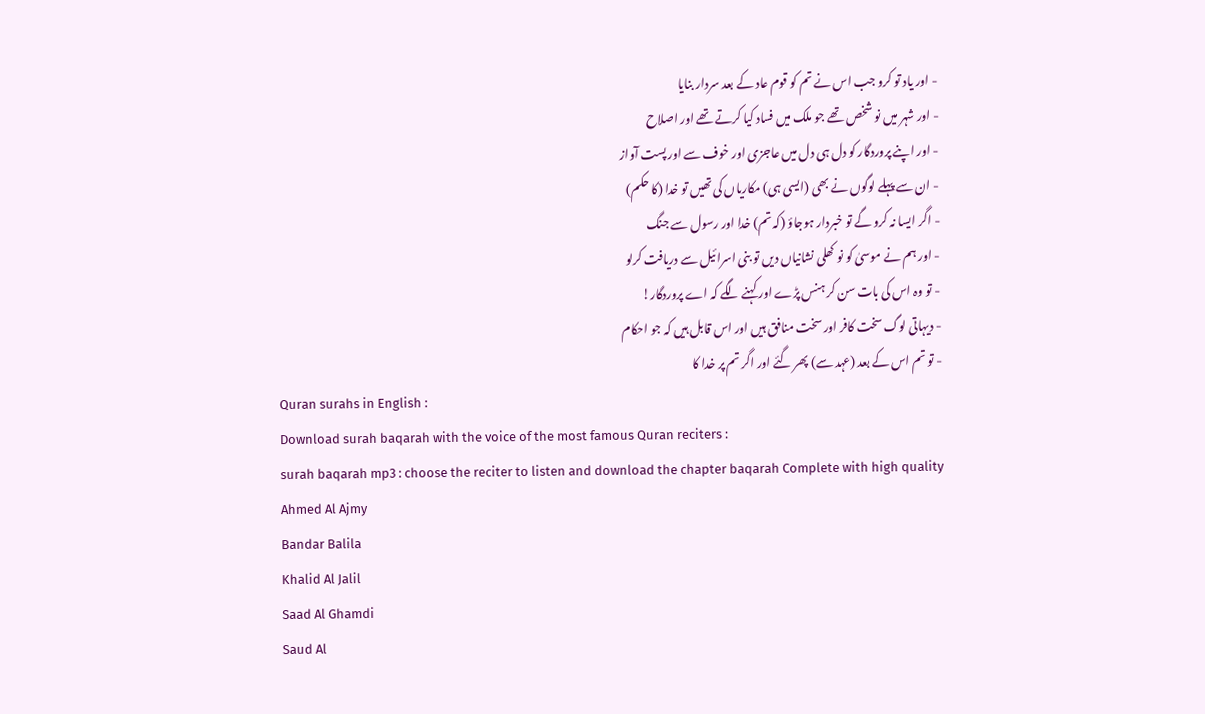- اور یاد تو کرو جب اس نے تم کو قوم عاد کے بعد سردار بنایا
- اور شہر میں نو شخص تھے جو ملک میں فساد کیا کرتے تھے اور اصلاح
- اور اپنے پروردگار کو دل ہی دل میں عاجزی اور خوف سے اور پست آواز
- ان سے پہلے لوگوں نے بھی (ایسی ہی) مکاریاں کی تھیں تو خدا (کا حکم)
- اگر ایسا نہ کرو گے تو خبردار ہوجاؤ (کہ تم) خدا اور رسول سے جنگ
- اور ہم نے موسیٰ کو نو کھلی نشانیاں دیں تو بنی اسرائیل سے دریافت کرلو
- تو وہ اس کی بات سن کر ہنس پڑے اور کہنے لگے کہ اے پروردگار!
- دیہاتی لوگ سخت کافر اور سخت منافق ہیں اور اس قابل ہیں کہ جو احکام
- تو تم اس کے بعد (عہد سے) پھر گئے اور اگر تم پر خدا کا
Quran surahs in English :
Download surah baqarah with the voice of the most famous Quran reciters :
surah baqarah mp3 : choose the reciter to listen and download the chapter baqarah Complete with high quality
Ahmed Al Ajmy
Bandar Balila
Khalid Al Jalil
Saad Al Ghamdi
Saud Al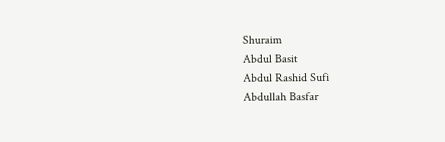Shuraim
Abdul Basit
Abdul Rashid Sufi
Abdullah Basfar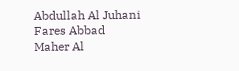Abdullah Al Juhani
Fares Abbad
Maher Al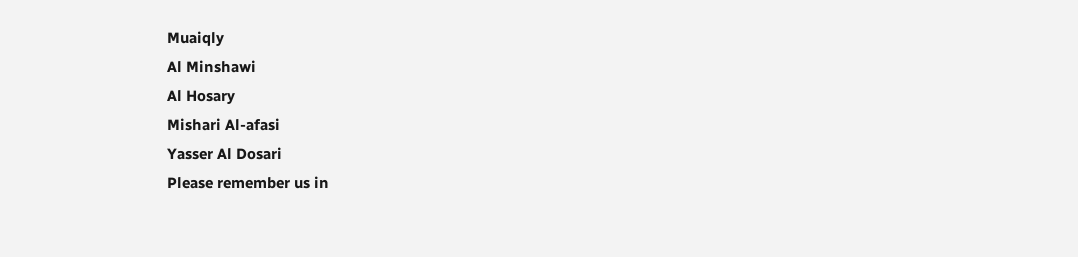Muaiqly
Al Minshawi
Al Hosary
Mishari Al-afasi
Yasser Al Dosari
Please remember us in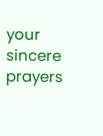your sincere prayers